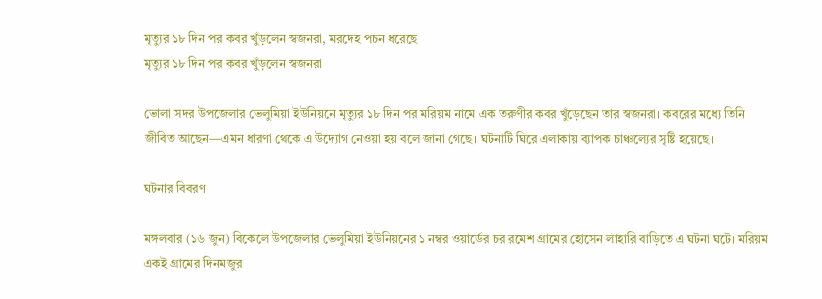মৃত্যুর ১৮ দিন পর কবর খুঁড়লেন স্বজনরা, মরদেহ পচন ধরেছে
মৃত্যুর ১৮ দিন পর কবর খুঁড়লেন স্বজনরা

ভোলা সদর উপজেলার ভেলুমিয়া ইউনিয়নে মৃত্যুর ১৮ দিন পর মরিয়ম নামে এক তরুণীর কবর খুঁড়েছেন তার স্বজনরা। কবরের মধ্যে তিনি জীবিত আছেন—এমন ধারণা থেকে এ উদ্যোগ নেওয়া হয় বলে জানা গেছে। ঘটনাটি ঘিরে এলাকায় ব্যাপক চাঞ্চল্যের সৃষ্টি হয়েছে।

ঘটনার বিবরণ

মঙ্গলবার (১৬ জুন) বিকেলে উপজেলার ভেলুমিয়া ইউনিয়নের ১ নম্বর ওয়ার্ডের চর রমেশ গ্রামের হোসেন লাহারি বাড়িতে এ ঘটনা ঘটে। মরিয়ম একই গ্রামের দিনমজুর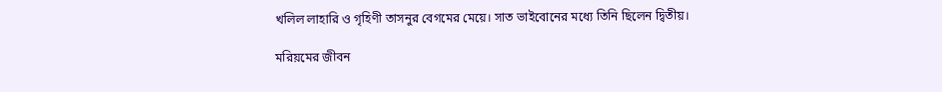খলিল লাহারি ও গৃহিণী তাসনুর বেগমের মেয়ে। সাত ভাইবোনের মধ্যে তিনি ছিলেন দ্বিতীয়।

মরিয়মের জীবন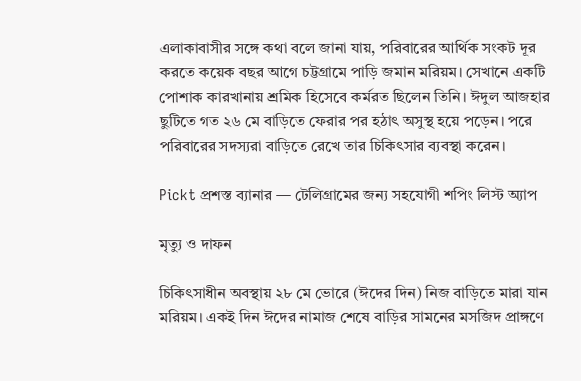এলাকাবাসীর সঙ্গে কথা বলে জানা যায়, পরিবারের আর্থিক সংকট দূর করতে কয়েক বছর আগে চট্টগ্রামে পাড়ি জমান মরিয়ম। সেখানে একটি পোশাক কারখানায় শ্রমিক হিসেবে কর্মরত ছিলেন তিনি। ঈদুল আজহার ছুটিতে গত ২৬ মে বাড়িতে ফেরার পর হঠাৎ অসুস্থ হয়ে পড়েন। পরে পরিবারের সদস্যরা বাড়িতে রেখে তার চিকিৎসার ব্যবস্থা করেন।

Pickt প্রশস্ত ব্যানার — টেলিগ্রামের জন্য সহযোগী শপিং লিস্ট অ্যাপ

মৃত্যু ও দাফন

চিকিৎসাধীন অবস্থায় ২৮ মে ভোরে (ঈদের দিন) নিজ বাড়িতে মারা যান মরিয়ম। একই দিন ঈদের নামাজ শেষে বাড়ির সামনের মসজিদ প্রাঙ্গণে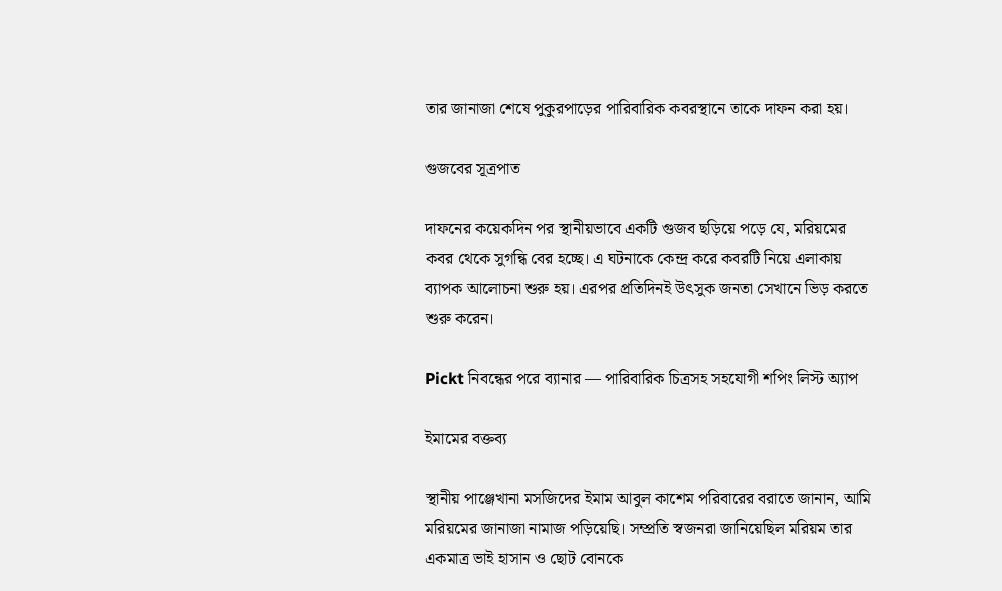তার জানাজা শেষে পুকুরপাড়ের পারিবারিক কবরস্থানে তাকে দাফন করা হয়।

গুজবের সূত্রপাত

দাফনের কয়েকদিন পর স্থানীয়ভাবে একটি গুজব ছড়িয়ে পড়ে যে, মরিয়মের কবর থেকে সুগন্ধি বের হচ্ছে। এ ঘটনাকে কেন্দ্র করে কবরটি নিয়ে এলাকায় ব্যাপক আলোচনা শুরু হয়। এরপর প্রতিদিনই উৎসুক জনতা সেখানে ভিড় করতে শুরু করেন।

Pickt নিবন্ধের পরে ব্যানার — পারিবারিক চিত্রসহ সহযোগী শপিং লিস্ট অ্যাপ

ইমামের বক্তব্য

স্থানীয় পাঞ্জেখানা মসজিদের ইমাম আবুল কাশেম পরিবারের বরাতে জানান, আমি মরিয়মের জানাজা নামাজ পড়িয়েছি। সম্প্রতি স্বজনরা জানিয়েছিল মরিয়ম তার একমাত্র ভাই হাসান ও ছোট বোনকে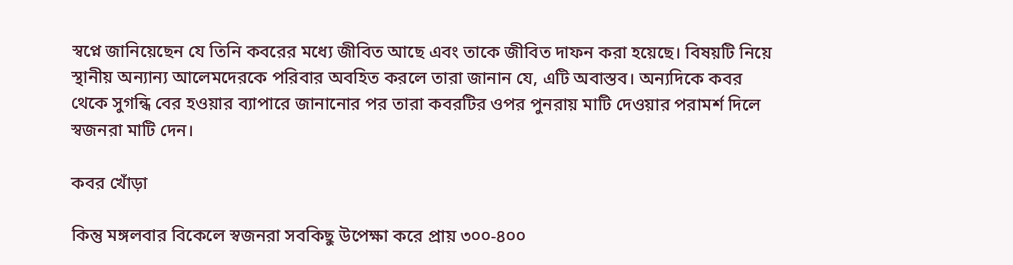স্বপ্নে জানিয়েছেন যে তিনি কবরের মধ্যে জীবিত আছে এবং তাকে জীবিত দাফন করা হয়েছে। বিষয়টি নিয়ে স্থানীয় অন্যান্য আলেমদেরকে পরিবার অবহিত করলে তারা জানান যে, এটি অবাস্তব। অন্যদিকে কবর থেকে সুগন্ধি বের হওয়ার ব্যাপারে জানানোর পর তারা কবরটির ওপর পুনরায় মাটি দেওয়ার পরামর্শ দিলে স্বজনরা মাটি দেন।

কবর খোঁড়া

কিন্তু মঙ্গলবার বিকেলে স্বজনরা সবকিছু উপেক্ষা করে প্রায় ৩০০-৪০০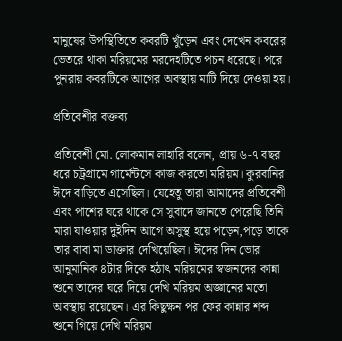মানুষের উপস্থিতিতে কবরটি খুঁড়েন এবং দেখেন কবরের ভেতরে থাকা মরিয়মের মরদেহটিতে পচন ধরেছে। পরে পুনরায় কবরটিকে আগের অবস্থায় মাটি দিয়ে দেওয়া হয়।

প্রতিবেশীর বক্তব্য

প্রতিবেশী মো. লোকমান লাহারি বলেন, প্রায় ৬-৭ বছর ধরে চট্রগ্রামে গার্মেন্টসে কাজ করতো মরিয়ম। কুরবানির ঈদে বাড়িতে এসেছিল। যেহেতু তারা আমাদের প্রতিবেশী এবং পাশের ঘরে থাকে সে সুবাদে জানতে পেরেছি তিনি মারা যাওয়ার দুইদিন আগে অসুস্থ হয়ে পড়েন,পড়ে তাকে তার বাবা মা ডাক্তার দেখিয়েছিল। ঈদের দিন ভোর আনুমানিক ৪টার দিকে হঠাৎ মরিয়মের স্বজনদের কান্না শুনে তাদের ঘরে দিয়ে দেখি মরিয়ম অজ্ঞানের মতো অবস্থায় রয়েছেন। এর কিছুক্ষন পর ফের কান্নার শব্দ শুনে গিয়ে দেখি মরিয়ম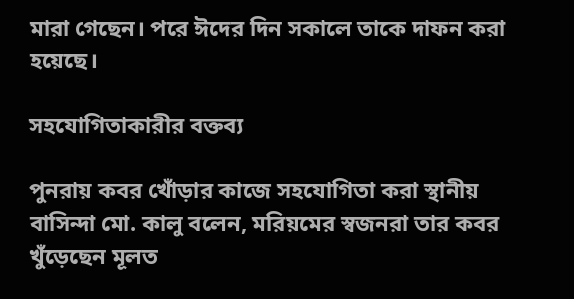মারা গেছেন। পরে ঈদের দিন সকালে তাকে দাফন করা হয়েছে।

সহযোগিতাকারীর বক্তব্য

পুনরায় কবর খোঁড়ার কাজে সহযোগিতা করা স্থানীয় বাসিন্দা মো. কালু বলেন, মরিয়মের স্বজনরা তার কবর খুঁড়েছেন মূলত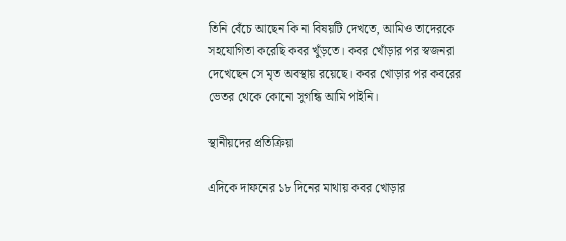তিনি বেঁচে আছেন কি না বিষয়টি দেখতে, আমিও তাদেরকে সহযোগিতা করেছি কবর খুঁড়তে। কবর খোঁড়ার পর স্বজনরা দেখেছেন সে মৃত অবস্থায় রয়েছে। কবর খোড়ার পর কবরের ভেতর থেকে কোনো সুগন্ধি আমি পাইনি।

স্থানীয়দের প্রতিক্রিয়া

এদিকে দাফনের ১৮ দিনের মাথায় কবর খোড়ার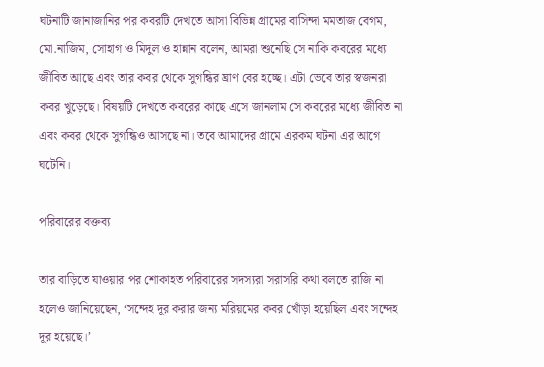ঘটনাটি জানাজানির পর কবরটি দেখতে আসা বিভিন্ন গ্রামের বাসিন্দা মমতাজ বেগম, মো.নাজিম, সোহাগ ও মিদুল ও হান্নান বলেন, আমরা শুনেছি সে নাকি কবরের মধ্যে জীবিত আছে এবং তার কবর থেকে সুগন্ধির ঘ্রাণ বের হচ্ছে। এটা ভেবে তার স্বজনরা কবর খুড়েছে। বিষয়টি দেখতে কবরের কাছে এসে জানলাম সে কবরের মধ্যে জীবিত না এবং কবর থেকে সুগন্ধিও আসছে না। তবে আমাদের গ্রামে এরকম ঘটনা এর আগে ঘটেনি।

পরিবারের বক্তব্য

তার বাড়িতে যাওয়ার পর শোকাহত পরিবারের সদস্যরা সরাসরি কথা বলতে রাজি না হলেও জানিয়েছেন, ‘সন্দেহ দূর করার জন্য মরিয়মের কবর খোঁড়া হয়েছিল এবং সন্দেহ দূর হয়েছে।’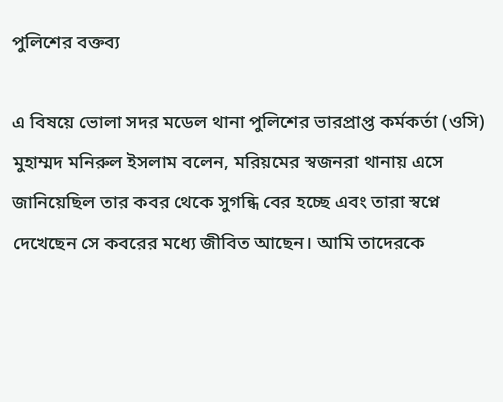পুলিশের বক্তব্য

এ বিষয়ে ভোলা সদর মডেল থানা পুলিশের ভারপ্রাপ্ত কর্মকর্তা (ওসি) মুহাম্মদ মনিরুল ইসলাম বলেন, মরিয়মের স্বজনরা থানায় এসে জানিয়েছিল তার কবর থেকে সুগন্ধি বের হচ্ছে এবং তারা স্বপ্নে দেখেছেন সে কবরের মধ্যে জীবিত আছেন। আমি তাদেরকে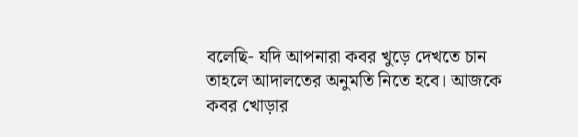বলেছি- যদি আপনারা কবর খুড়ে দেখতে চান তাহলে আদালতের অনুমতি নিতে হবে। আজকে কবর খোড়ার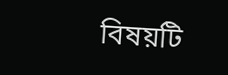বিষয়টি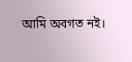আমি অবগত নই।